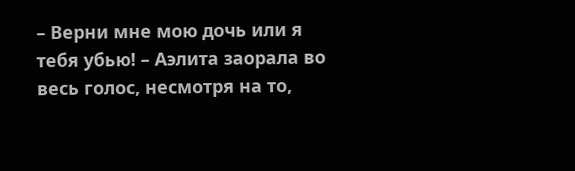– Верни мне мою дочь или я тебя убью! – Аэлита заорала во весь голос, несмотря на то,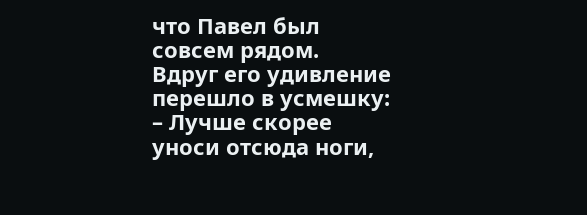что Павел был совсем рядом.
Вдруг его удивление перешло в усмешку:
– Лучше скорее уноси отсюда ноги,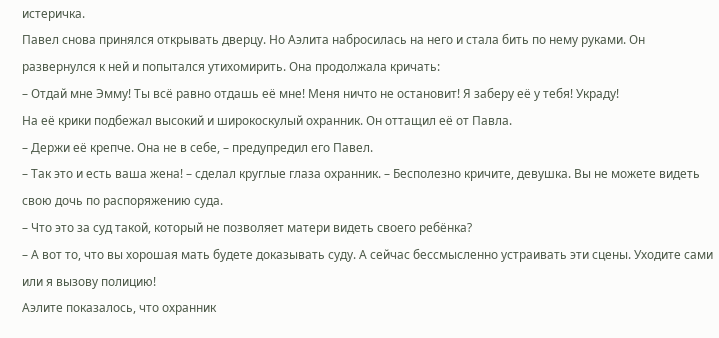истеричка.
Павел снова принялся открывать дверцу. Но Аэлита набросилась на него и стала бить по нему руками. Он развернулся к ней и попытался утихомирить. Она продолжала кричать:
– Отдай мне Эмму! Ты всё равно отдашь её мне! Меня ничто не остановит! Я заберу её у тебя! Украду!
На её крики подбежал высокий и широкоскулый охранник. Он оттащил её от Павла.
– Держи её крепче. Она не в себе, – предупредил его Павел.
– Так это и есть ваша жена! – сделал круглые глаза охранник. – Бесполезно кричите, девушка. Вы не можете видеть свою дочь по распоряжению суда.
– Что это за суд такой, который не позволяет матери видеть своего ребёнка?
– А вот то, что вы хорошая мать будете доказывать суду. А сейчас бессмысленно устраивать эти сцены. Уходите сами или я вызову полицию!
Аэлите показалось, что охранник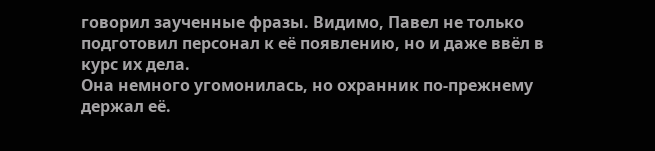говорил заученные фразы. Видимо, Павел не только подготовил персонал к её появлению, но и даже ввёл в курс их дела.
Она немного угомонилась, но охранник по-прежнему держал её.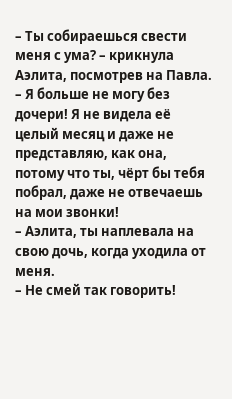– Ты собираешься свести меня с ума? – крикнула Аэлита, посмотрев на Павла. – Я больше не могу без дочери! Я не видела её целый месяц и даже не представляю, как она, потому что ты, чёрт бы тебя побрал, даже не отвечаешь на мои звонки!
– Аэлита, ты наплевала на свою дочь, когда уходила от меня.
– Не смей так говорить!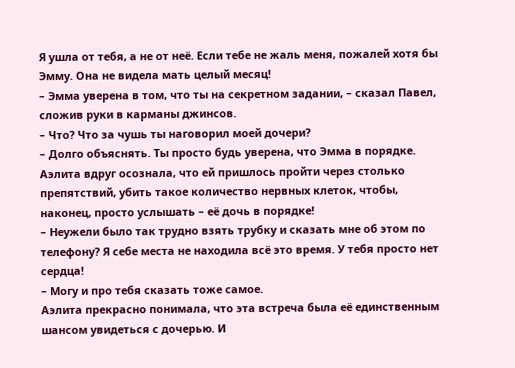Я ушла от тебя, а не от неё. Если тебе не жаль меня, пожалей хотя бы Эмму. Она не видела мать целый месяц!
– Эмма уверена в том, что ты на секретном задании, – сказал Павел, сложив руки в карманы джинсов.
– Что? Что за чушь ты наговорил моей дочери?
– Долго объяснять. Ты просто будь уверена, что Эмма в порядке.
Аэлита вдруг осознала, что ей пришлось пройти через столько препятствий, убить такое количество нервных клеток, чтобы, наконец, просто услышать – её дочь в порядке!
– Неужели было так трудно взять трубку и сказать мне об этом по телефону? Я себе места не находила всё это время. У тебя просто нет сердца!
– Могу и про тебя сказать тоже самое.
Аэлита прекрасно понимала, что эта встреча была её единственным шансом увидеться с дочерью. И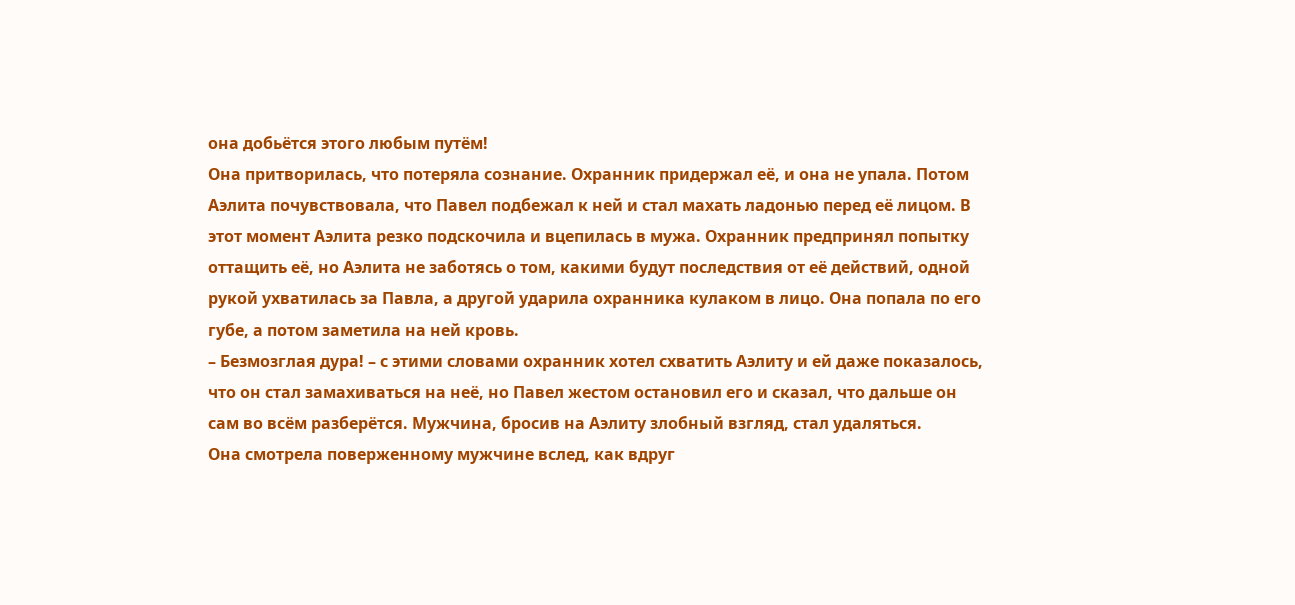она добьётся этого любым путём!
Она притворилась, что потеряла сознание. Охранник придержал её, и она не упала. Потом Аэлита почувствовала, что Павел подбежал к ней и стал махать ладонью перед её лицом. В этот момент Аэлита резко подскочила и вцепилась в мужа. Охранник предпринял попытку оттащить её, но Аэлита не заботясь о том, какими будут последствия от её действий, одной рукой ухватилась за Павла, а другой ударила охранника кулаком в лицо. Она попала по его губе, а потом заметила на ней кровь.
– Безмозглая дура! – с этими словами охранник хотел схватить Аэлиту и ей даже показалось, что он стал замахиваться на неё, но Павел жестом остановил его и сказал, что дальше он сам во всём разберётся. Мужчина, бросив на Аэлиту злобный взгляд, стал удаляться.
Она смотрела поверженному мужчине вслед, как вдруг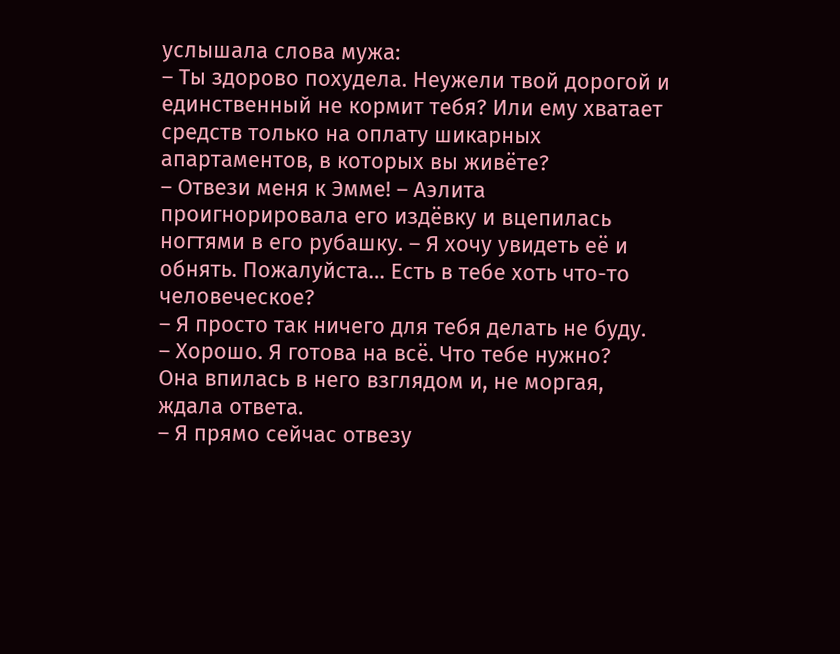услышала слова мужа:
– Ты здорово похудела. Неужели твой дорогой и единственный не кормит тебя? Или ему хватает средств только на оплату шикарных апартаментов, в которых вы живёте?
– Отвези меня к Эмме! – Аэлита проигнорировала его издёвку и вцепилась ногтями в его рубашку. – Я хочу увидеть её и обнять. Пожалуйста… Есть в тебе хоть что-то человеческое?
– Я просто так ничего для тебя делать не буду.
– Хорошо. Я готова на всё. Что тебе нужно?
Она впилась в него взглядом и, не моргая, ждала ответа.
– Я прямо сейчас отвезу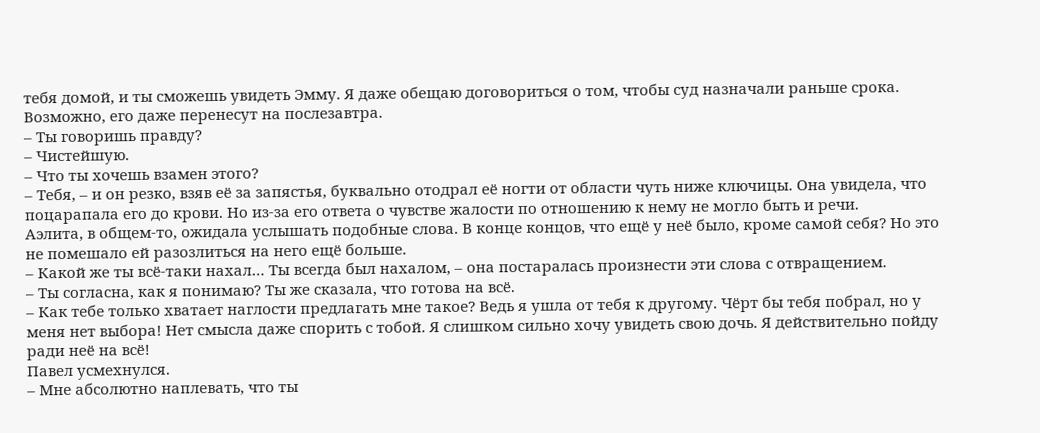тебя домой, и ты сможешь увидеть Эмму. Я даже обещаю договориться о том, чтобы суд назначали раньше срока. Возможно, его даже перенесут на послезавтра.
– Ты говоришь правду?
– Чистейшую.
– Что ты хочешь взамен этого?
– Тебя, – и он резко, взяв её за запястья, буквально отодрал её ногти от области чуть ниже ключицы. Она увидела, что поцарапала его до крови. Но из-за его ответа о чувстве жалости по отношению к нему не могло быть и речи.
Аэлита, в общем-то, ожидала услышать подобные слова. В конце концов, что ещё у неё было, кроме самой себя? Но это не помешало ей разозлиться на него ещё больше.
– Какой же ты всё-таки нахал… Ты всегда был нахалом, – она постаралась произнести эти слова с отвращением.
– Ты согласна, как я понимаю? Ты же сказала, что готова на всё.
– Как тебе только хватает наглости предлагать мне такое? Ведь я ушла от тебя к другому. Чёрт бы тебя побрал, но у меня нет выбора! Нет смысла даже спорить с тобой. Я слишком сильно хочу увидеть свою дочь. Я действительно пойду ради неё на всё!
Павел усмехнулся.
– Мне абсолютно наплевать, что ты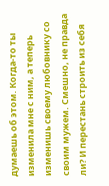думаешь об этом. Когда-то ты изменила мне с ним, а теперь изменишь своему любовнику со своим мужем. Смешно, не правда ли? И перестань строить из себя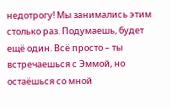недотрогу! Мы занимались этим столько раз. Подумаешь, будет ещё один. Всё просто – ты встречаешься с Эммой, но остаёшься со мной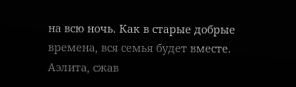на всю ночь. Как в старые добрые времена, вся семья будет вместе.
Аэлита, сжав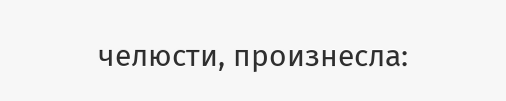челюсти, произнесла: